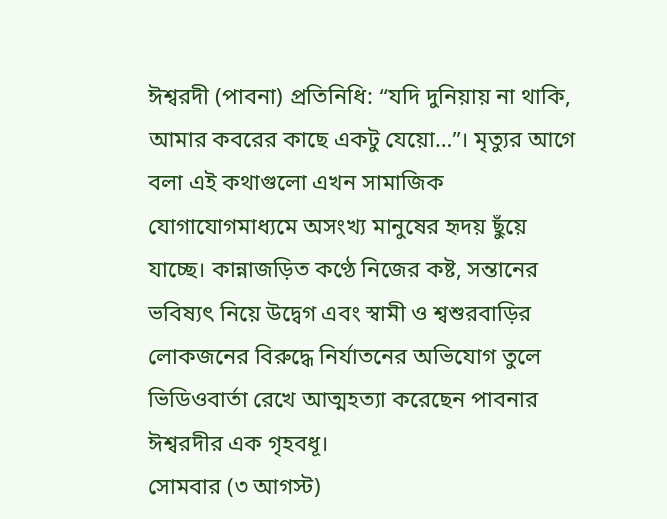ঈশ্বরদী (পাবনা) প্রতিনিধি: “যদি দুনিয়ায় না থাকি, আমার কবরের কাছে একটু যেয়ো…”। মৃত্যুর আগে বলা এই কথাগুলো এখন সামাজিক যোগাযোগমাধ্যমে অসংখ্য মানুষের হৃদয় ছুঁয়ে যাচ্ছে। কান্নাজড়িত কণ্ঠে নিজের কষ্ট, সন্তানের ভবিষ্যৎ নিয়ে উদ্বেগ এবং স্বামী ও শ্বশুরবাড়ির লোকজনের বিরুদ্ধে নির্যাতনের অভিযোগ তুলে ভিডিওবার্তা রেখে আত্মহত্যা করেছেন পাবনার ঈশ্বরদীর এক গৃহবধূ।
সোমবার (৩ আগস্ট)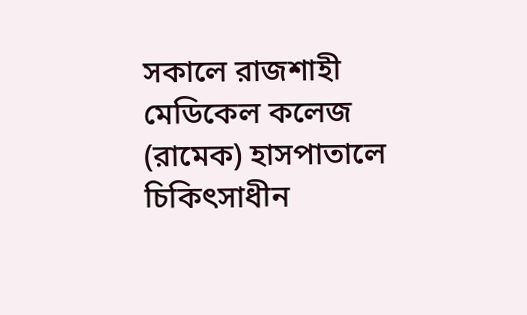সকালে রাজশাহী মেডিকেল কলেজ (রামেক) হাসপাতালে চিকিৎসাধীন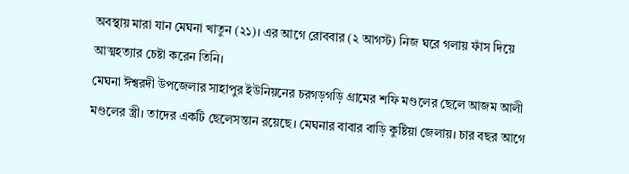অবস্থায় মারা যান মেঘনা খাতুন (২১)। এর আগে রোববার (২ আগস্ট) নিজ ঘরে গলায় ফাঁস দিয়ে আত্মহত্যার চেষ্টা করেন তিনি।
মেঘনা ঈশ্বরদী উপজেলার সাহাপুর ইউনিয়নের চরগড়গড়ি গ্রামের শফি মণ্ডলের ছেলে আজম আলী মণ্ডলের স্ত্রী। তাদের একটি ছেলেসন্তান রয়েছে। মেঘনার বাবার বাড়ি কুষ্টিয়া জেলায়। চার বছর আগে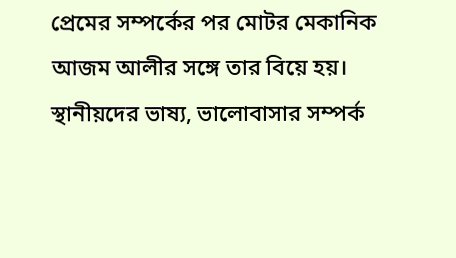প্রেমের সম্পর্কের পর মোটর মেকানিক আজম আলীর সঙ্গে তার বিয়ে হয়।
স্থানীয়দের ভাষ্য, ভালোবাসার সম্পর্ক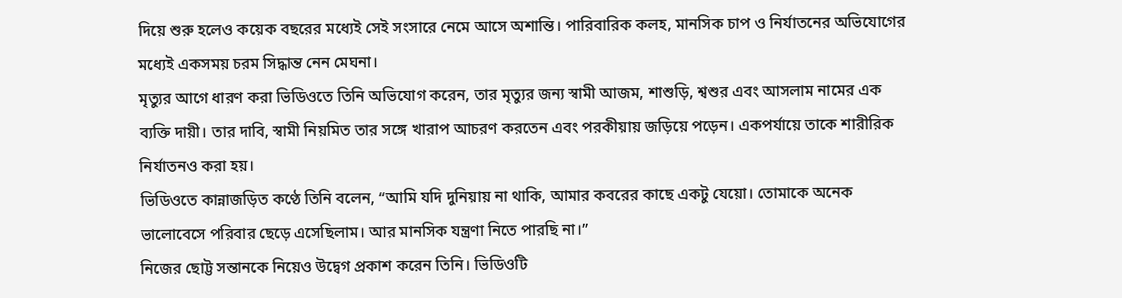দিয়ে শুরু হলেও কয়েক বছরের মধ্যেই সেই সংসারে নেমে আসে অশান্তি। পারিবারিক কলহ, মানসিক চাপ ও নির্যাতনের অভিযোগের মধ্যেই একসময় চরম সিদ্ধান্ত নেন মেঘনা।
মৃত্যুর আগে ধারণ করা ভিডিওতে তিনি অভিযোগ করেন, তার মৃত্যুর জন্য স্বামী আজম, শাশুড়ি, শ্বশুর এবং আসলাম নামের এক ব্যক্তি দায়ী। তার দাবি, স্বামী নিয়মিত তার সঙ্গে খারাপ আচরণ করতেন এবং পরকীয়ায় জড়িয়ে পড়েন। একপর্যায়ে তাকে শারীরিক নির্যাতনও করা হয়।
ভিডিওতে কান্নাজড়িত কণ্ঠে তিনি বলেন, “আমি যদি দুনিয়ায় না থাকি, আমার কবরের কাছে একটু যেয়ো। তোমাকে অনেক ভালোবেসে পরিবার ছেড়ে এসেছিলাম। আর মানসিক যন্ত্রণা নিতে পারছি না।”
নিজের ছোট্ট সন্তানকে নিয়েও উদ্বেগ প্রকাশ করেন তিনি। ভিডিওটি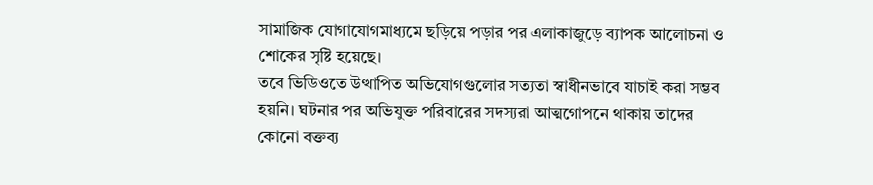সামাজিক যোগাযোগমাধ্যমে ছড়িয়ে পড়ার পর এলাকাজুড়ে ব্যাপক আলোচনা ও শোকের সৃষ্টি হয়েছে।
তবে ভিডিওতে উত্থাপিত অভিযোগগুলোর সত্যতা স্বাধীনভাবে যাচাই করা সম্ভব হয়নি। ঘটনার পর অভিযুক্ত পরিবারের সদস্যরা আত্মগোপনে থাকায় তাদের কোনো বক্তব্য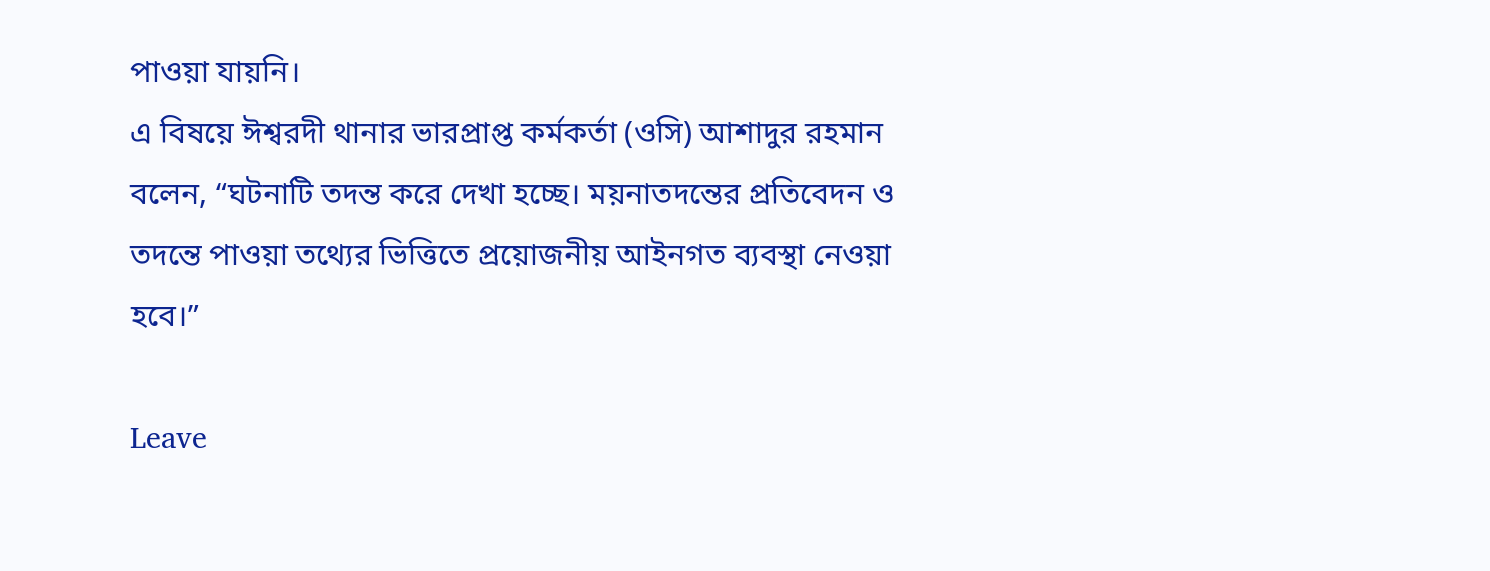পাওয়া যায়নি।
এ বিষয়ে ঈশ্বরদী থানার ভারপ্রাপ্ত কর্মকর্তা (ওসি) আশাদুর রহমান বলেন, “ঘটনাটি তদন্ত করে দেখা হচ্ছে। ময়নাতদন্তের প্রতিবেদন ও তদন্তে পাওয়া তথ্যের ভিত্তিতে প্রয়োজনীয় আইনগত ব্যবস্থা নেওয়া হবে।”

Leave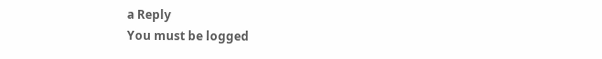a Reply
You must be logged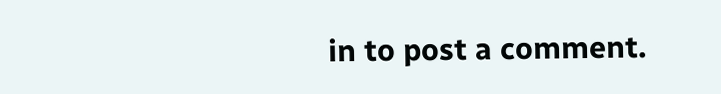in to post a comment.